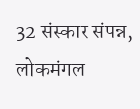32 संस्कार संपन्न, लोकमंगल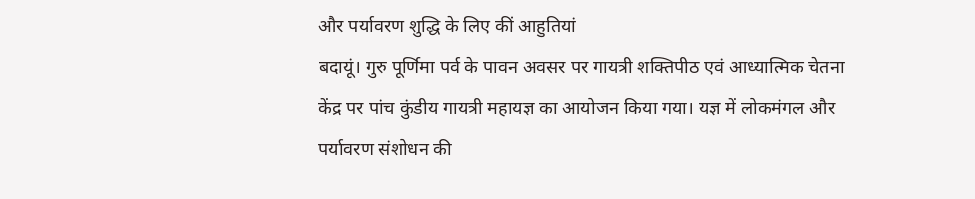और पर्यावरण शुद्धि के लिए कीं आहुतियां
बदायूं। गुरु पूर्णिमा पर्व के पावन अवसर पर गायत्री शक्तिपीठ एवं आध्यात्मिक चेतना केंद्र पर पांच कुंडीय गायत्री महायज्ञ का आयोजन किया गया। यज्ञ में लोकमंगल और पर्यावरण संशोधन की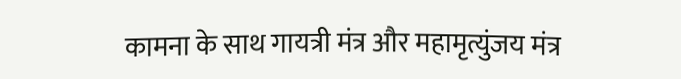कामना के साथ गायत्री मंत्र और महामृत्युंजय मंत्र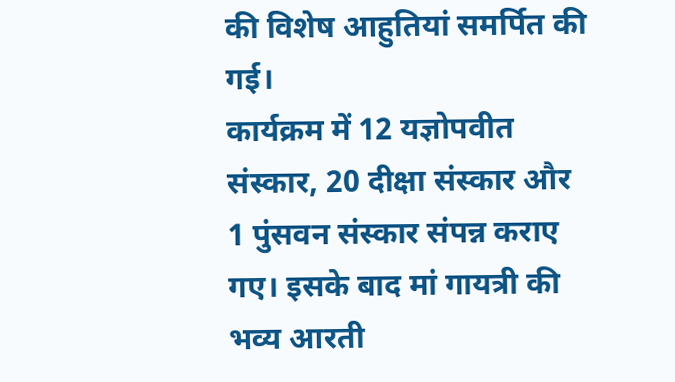की विशेष आहुतियां समर्पित की गई।
कार्यक्रम में 12 यज्ञोपवीत संस्कार, 20 दीक्षा संस्कार और 1 पुंसवन संस्कार संपन्न कराए गए। इसके बाद मां गायत्री की भव्य आरती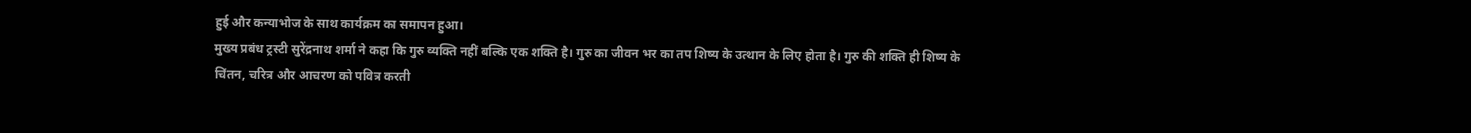हुई और कन्याभोज के साथ कार्यक्रम का समापन हुआ।
मुख्य प्रबंध ट्रस्टी सुरेंद्रनाथ शर्मा ने कहा कि गुरु व्यक्ति नहीं बल्कि एक शक्ति है। गुरु का जीवन भर का तप शिष्य के उत्थान के लिए होता है। गुरु की शक्ति ही शिष्य के चिंतन, चरित्र और आचरण को पवित्र करती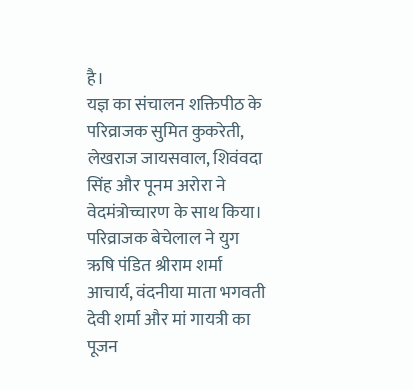है।
यज्ञ का संचालन शक्तिपीठ के परिव्राजक सुमित कुकरेती, लेखराज जायसवाल, शिवंवदा सिंह और पूनम अरोरा ने वेदमंत्रोच्चारण के साथ किया। परिव्राजक बेचेलाल ने युग ऋषि पंडित श्रीराम शर्मा आचार्य, वंदनीया माता भगवती देवी शर्मा और मां गायत्री का पूजन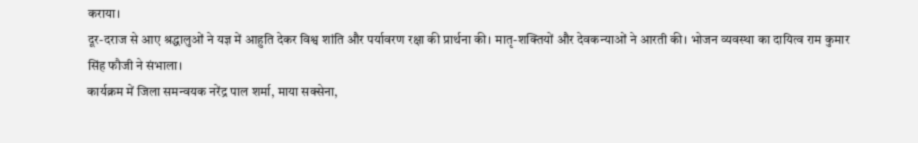कराया।
दूर-दराज से आए श्रद्धालुओं ने यज्ञ में आहुति देकर विश्व शांति और पर्यावरण रक्षा की प्रार्थना की। मातृ-शक्तियों और देवकन्याओं ने आरती की। भोजन व्यवस्था का दायित्व राम कुमार सिंह फौजी ने संभाला।
कार्यक्रम में जिला समन्वयक नरेंद्र पाल शर्मा, माया सक्सेना,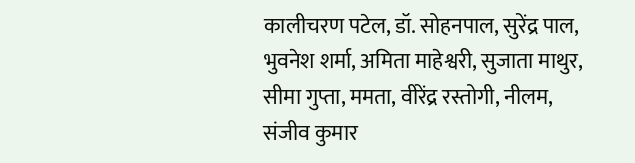कालीचरण पटेल, डॉ. सोहनपाल, सुरेंद्र पाल, भुवनेश शर्मा, अमिता माहेश्वरी, सुजाता माथुर, सीमा गुप्ता, ममता, वीरेंद्र रस्तोगी, नीलम, संजीव कुमार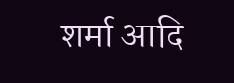शर्मा आदि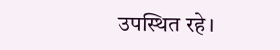उपस्थित रहे।